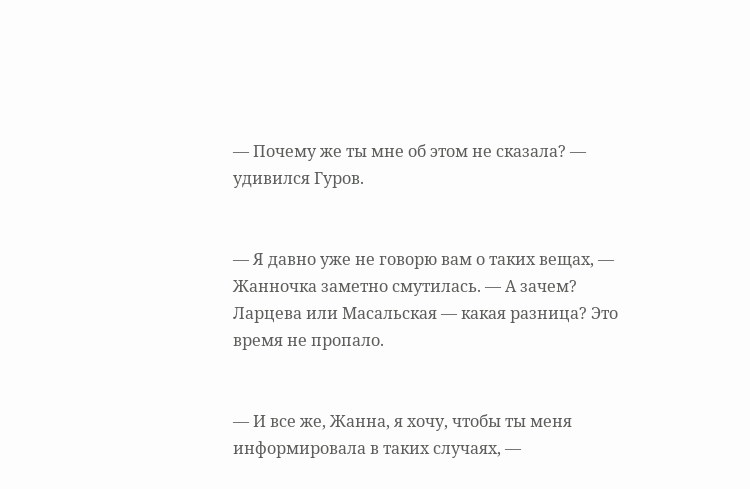— Почему же ты мне об этом не сказала? — удивился Гуров.


— Я давно уже не говорю вам о таких вещах, — Жанночка заметно смутилась. — А зачем? Ларцева или Масальская — какая разница? Это время не пропало.


— И все же, Жанна, я хочу, чтобы ты меня информировала в таких случаях, —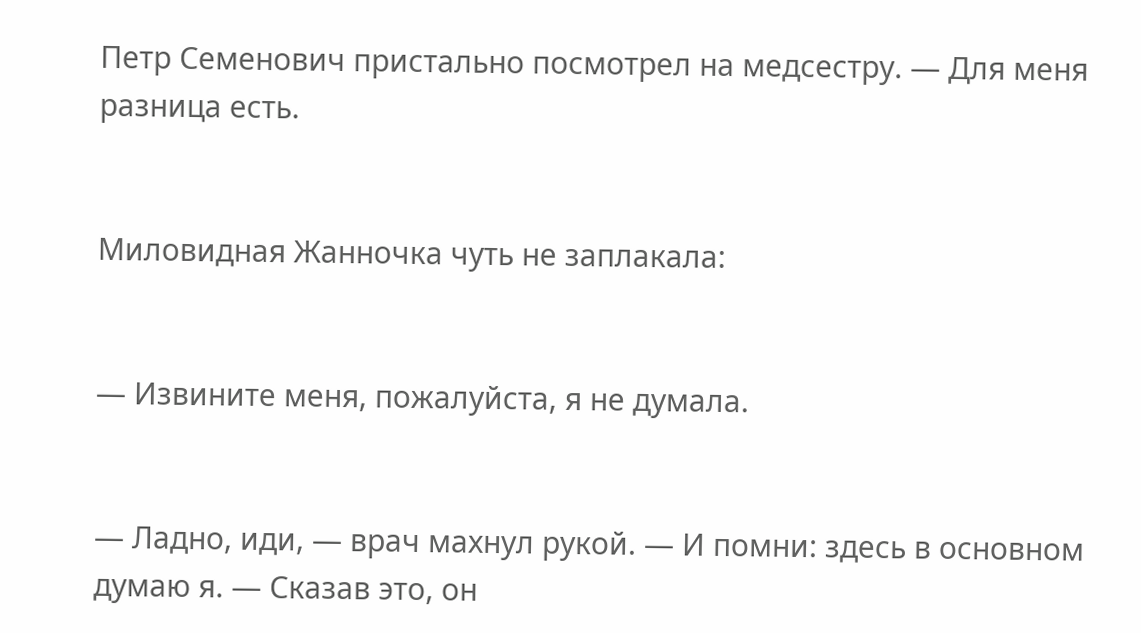Петр Семенович пристально посмотрел на медсестру. — Для меня разница есть.


Миловидная Жанночка чуть не заплакала:


— Извините меня, пожалуйста, я не думала.


— Ладно, иди, — врач махнул рукой. — И помни: здесь в основном думаю я. — Сказав это, он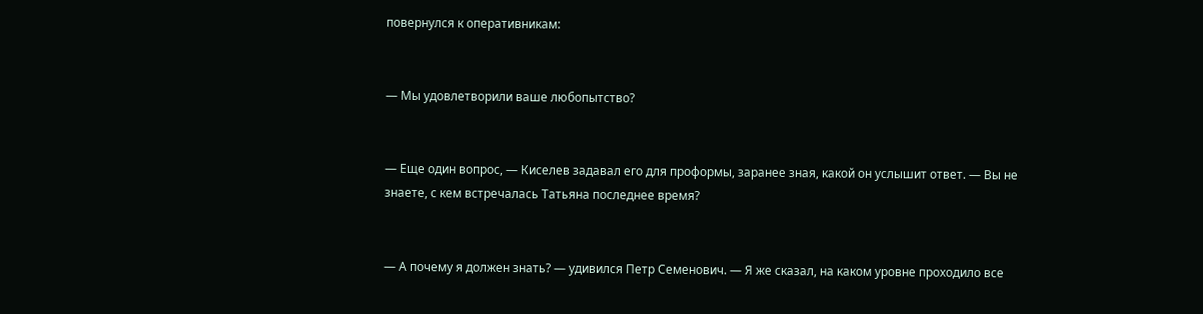повернулся к оперативникам:


— Мы удовлетворили ваше любопытство?


— Еще один вопрос, — Киселев задавал его для проформы, заранее зная, какой он услышит ответ. — Вы не знаете, с кем встречалась Татьяна последнее время?


— А почему я должен знать? — удивился Петр Семенович. — Я же сказал, на каком уровне проходило все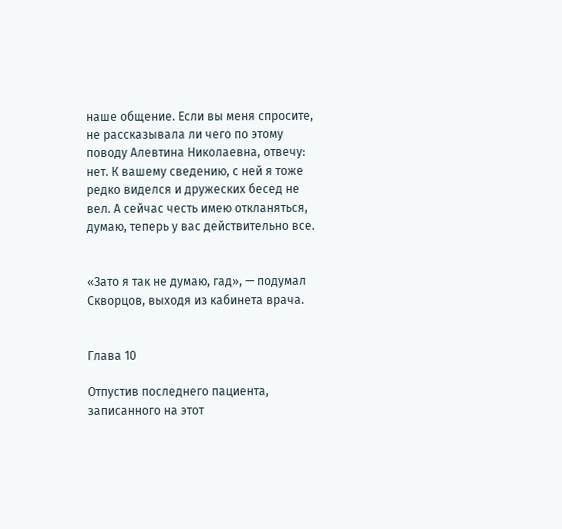наше общение. Если вы меня спросите, не рассказывала ли чего по этому поводу Алевтина Николаевна, отвечу: нет. К вашему сведению, с ней я тоже редко виделся и дружеских бесед не вел. А сейчас честь имею откланяться, думаю, теперь у вас действительно все.


«Зато я так не думаю, гад», — подумал Скворцов, выходя из кабинета врача.


Глава 10

Отпустив последнего пациента, записанного на этот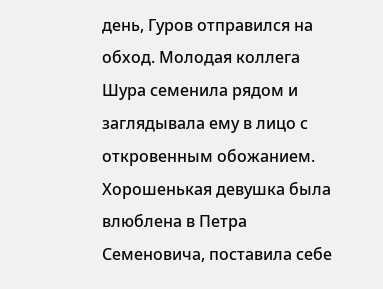день, Гуров отправился на обход. Молодая коллега Шура семенила рядом и заглядывала ему в лицо с откровенным обожанием. Хорошенькая девушка была влюблена в Петра Семеновича, поставила себе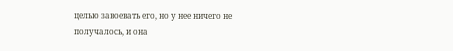целью завоевать его, но у нее ничего не получалось, и она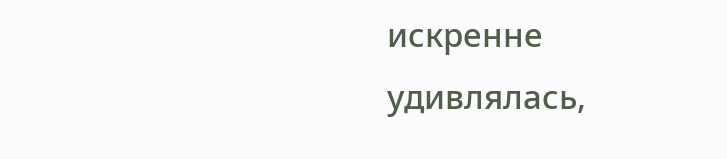искренне удивлялась,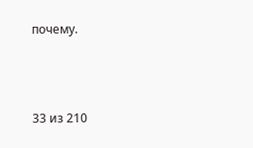почему.



33 из 210